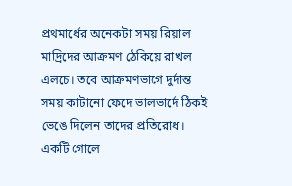প্রথমার্ধের অনেকটা সময় রিয়াল মাদ্রিদের আক্রমণ ঠেকিয়ে রাখল এলচে। তবে আক্রমণভাগে দুর্দান্ত সময় কাটানো ফেদে ভালভার্দে ঠিকই ভেঙে দিলেন তাদের প্রতিরোধ। একটি গোলে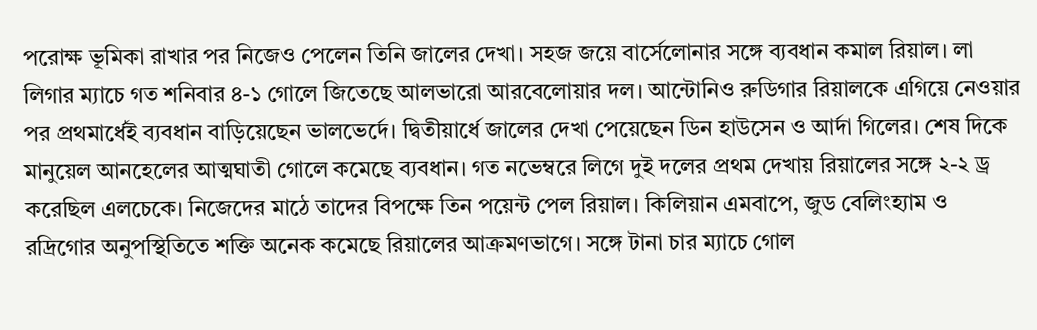পরোক্ষ ভূমিকা রাখার পর নিজেও পেলেন তিনি জালের দেখা। সহজ জয়ে বার্সেলোনার সঙ্গে ব্যবধান কমাল রিয়াল। লা লিগার ম্যাচে গত শনিবার ৪-১ গোলে জিতেছে আলভারো আরবেলোয়ার দল। আন্টোনিও রুডিগার রিয়ালকে এগিয়ে নেওয়ার পর প্রথমার্ধেই ব্যবধান বাড়িয়েছেন ভালভের্দে। দ্বিতীয়ার্ধে জালের দেখা পেয়েছেন ডিন হাউসেন ও আর্দা গিলের। শেষ দিকে মানুয়েল আনহেলের আত্মঘাতী গোলে কমেছে ব্যবধান। গত নভেম্বরে লিগে দুই দলের প্রথম দেখায় রিয়ালের সঙ্গে ২-২ ড্র করেছিল এলচেকে। নিজেদের মাঠে তাদের বিপক্ষে তিন পয়েন্ট পেল রিয়াল। কিলিয়ান এমবাপে, জুড বেলিংহ্যাম ও রদ্রিগোর অনুপস্থিতিতে শক্তি অনেক কমেছে রিয়ালের আক্রমণভাগে। সঙ্গে টানা চার ম্যাচে গোল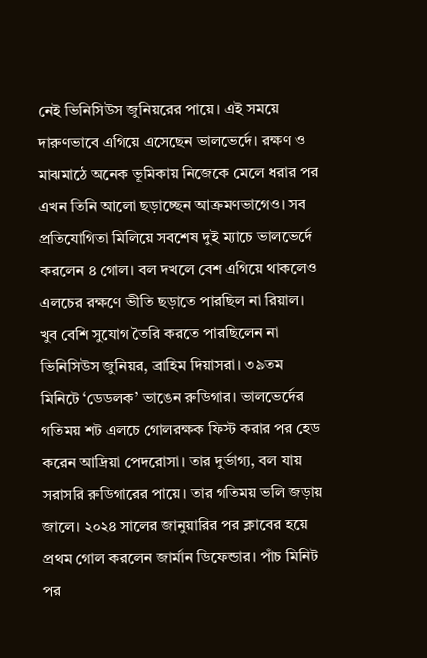নেই ভিনিসিউস জুনিয়রের পায়ে। এই সময়ে দারুণভাবে এগিয়ে এসেছেন ভালভের্দে। রক্ষণ ও মাঝমাঠে অনেক ভূমিকায় নিজেকে মেলে ধরার পর এখন তিনি আলো ছড়াচ্ছেন আক্রমণভাগেও। সব প্রতিযোগিতা মিলিয়ে সবশেষ দুই ম্যাচে ভালভের্দে করলেন ৪ গোল। বল দখলে বেশ এগিয়ে থাকলেও এলচের রক্ষণে ভীতি ছড়াতে পারছিল না রিয়াল। খুব বেশি সুযোগ তৈরি করতে পারছিলেন না ভিনিসিউস জুনিয়র, ব্রাহিম দিয়াসরা। ৩৯তম মিনিটে ‘ডেডলক’ ভাঙেন রুডিগার। ভালভের্দের গতিময় শট এলচে গোলরক্ষক ফিস্ট করার পর হেড করেন আদ্রিয়া পেদরোসা। তার দুর্ভাগ্য, বল যায় সরাসরি রুডিগারের পায়ে। তার গতিময় ভলি জড়ায় জালে। ২০২৪ সালের জানুয়ারির পর ক্লাবের হয়ে প্রথম গোল করলেন জার্মান ডিফেন্ডার। পাঁচ মিনিট পর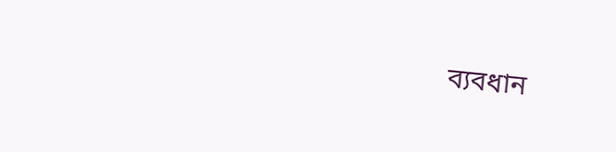ব্যবধান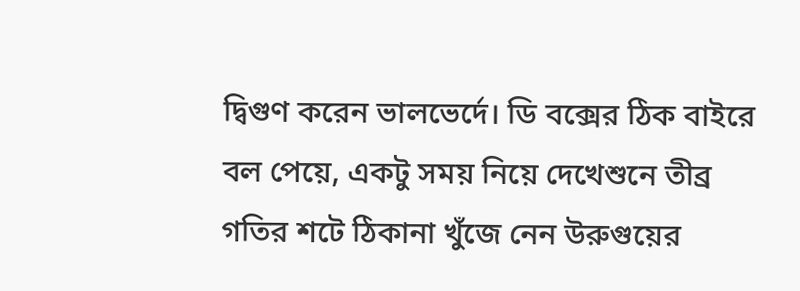দ্বিগুণ করেন ভালভের্দে। ডি বক্সের ঠিক বাইরে বল পেয়ে, একটু সময় নিয়ে দেখেশুনে তীব্র গতির শটে ঠিকানা খুঁজে নেন উরুগুয়ের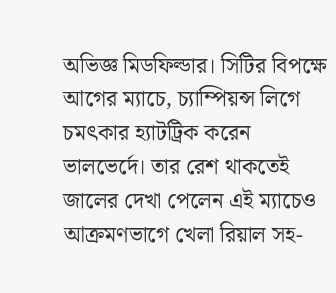অভিজ্ঞ মিডফিল্ডার। সিটির বিপক্ষে আগের ম্যাচে, চ্যাম্পিয়ন্স লিগে চমৎকার হ্যাটট্রিক করেন ভালভের্দে। তার রেশ থাকতেই জালের দেখা পেলেন এই ম্যাচেও আক্রমণভাগে খেলা রিয়াল সহ-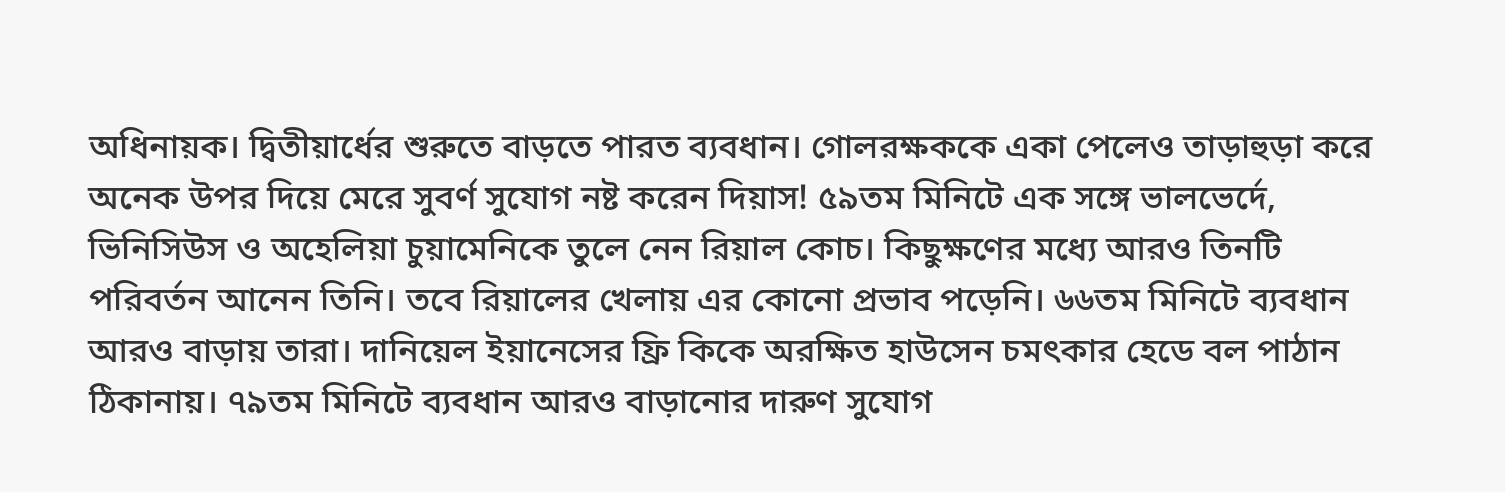অধিনায়ক। দ্বিতীয়ার্ধের শুরুতে বাড়তে পারত ব্যবধান। গোলরক্ষককে একা পেলেও তাড়াহুড়া করে অনেক উপর দিয়ে মেরে সুবর্ণ সুযোগ নষ্ট করেন দিয়াস! ৫৯তম মিনিটে এক সঙ্গে ভালভের্দে, ভিনিসিউস ও অহেলিয়া চুয়ামেনিকে তুলে নেন রিয়াল কোচ। কিছুক্ষণের মধ্যে আরও তিনটি পরিবর্তন আনেন তিনি। তবে রিয়ালের খেলায় এর কোনো প্রভাব পড়েনি। ৬৬তম মিনিটে ব্যবধান আরও বাড়ায় তারা। দানিয়েল ইয়ানেসের ফ্রি কিকে অরক্ষিত হাউসেন চমৎকার হেডে বল পাঠান ঠিকানায়। ৭৯তম মিনিটে ব্যবধান আরও বাড়ানোর দারুণ সুযোগ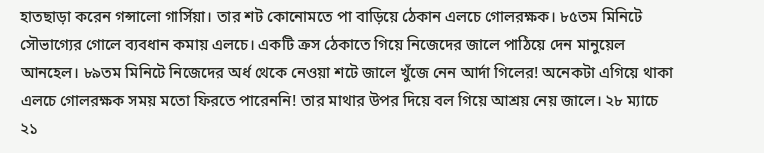হাতছাড়া করেন গন্সালো গার্সিয়া। তার শট কোনোমতে পা বাড়িয়ে ঠেকান এলচে গোলরক্ষক। ৮৫তম মিনিটে সৌভাগ্যের গোলে ব্যবধান কমায় এলচে। একটি ক্রস ঠেকাতে গিয়ে নিজেদের জালে পাঠিয়ে দেন মানুয়েল আনহেল। ৮৯তম মিনিটে নিজেদের অর্ধ থেকে নেওয়া শটে জালে খুঁজে নেন আর্দা গিলের! অনেকটা এগিয়ে থাকা এলচে গোলরক্ষক সময় মতো ফিরতে পারেননি! তার মাথার উপর দিয়ে বল গিয়ে আশ্রয় নেয় জালে। ২৮ ম্যাচে ২১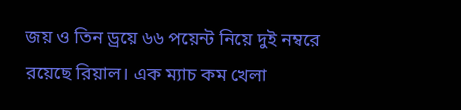জয় ও তিন ড্রয়ে ৬৬ পয়েন্ট নিয়ে দুই নম্বরে রয়েছে রিয়াল। এক ম্যাচ কম খেলা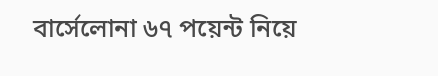বার্সেলোনা ৬৭ পয়েন্ট নিয়ে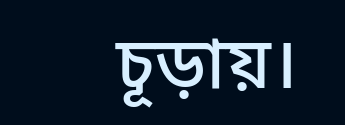চূড়ায়।